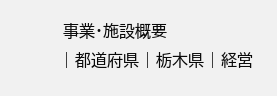事業・施設概要
| 都道府県 | 栃木県 | 経営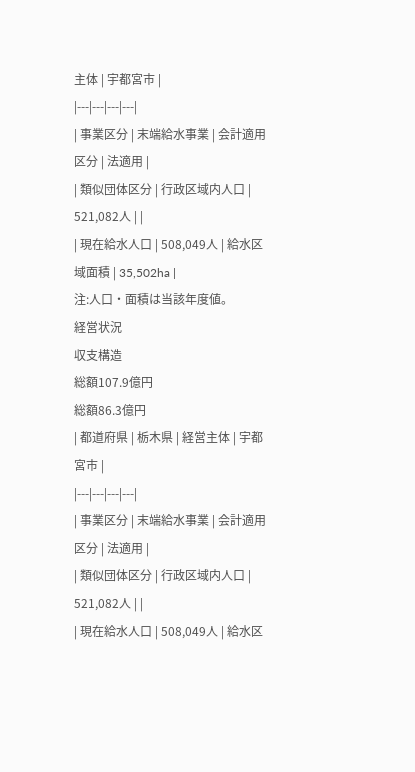主体 | 宇都宮市 |
|---|---|---|---|
| 事業区分 | 末端給水事業 | 会計適用区分 | 法適用 |
| 類似団体区分 | 行政区域内人口 | 521,082人 | |
| 現在給水人口 | 508,049人 | 給水区域面積 | 35,502ha |
注:人口・面積は当該年度値。
経営状況
収支構造
総額107.9億円
総額86.3億円
| 都道府県 | 栃木県 | 経営主体 | 宇都宮市 |
|---|---|---|---|
| 事業区分 | 末端給水事業 | 会計適用区分 | 法適用 |
| 類似団体区分 | 行政区域内人口 | 521,082人 | |
| 現在給水人口 | 508,049人 | 給水区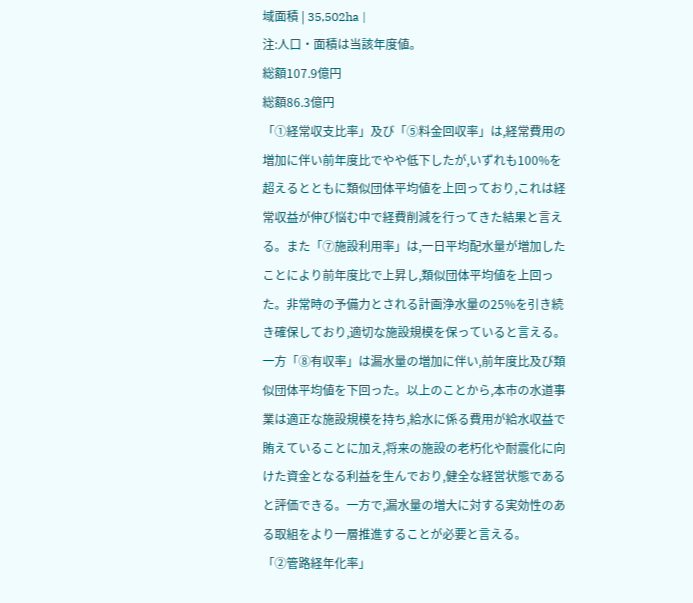域面積 | 35,502ha |
注:人口・面積は当該年度値。
総額107.9億円
総額86.3億円
「①経常収支比率」及び「⑤料金回収率」は,経常費用の増加に伴い前年度比でやや低下したが,いずれも100%を超えるとともに類似団体平均値を上回っており,これは経常収益が伸び悩む中で経費削減を行ってきた結果と言える。また「⑦施設利用率」は,一日平均配水量が増加したことにより前年度比で上昇し,類似団体平均値を上回った。非常時の予備力とされる計画浄水量の25%を引き続き確保しており,適切な施設規模を保っていると言える。一方「⑧有収率」は漏水量の増加に伴い,前年度比及び類似団体平均値を下回った。以上のことから,本市の水道事業は適正な施設規模を持ち,給水に係る費用が給水収益で賄えていることに加え,将来の施設の老朽化や耐震化に向けた資金となる利益を生んでおり,健全な経営状態であると評価できる。一方で,漏水量の増大に対する実効性のある取組をより一層推進することが必要と言える。
「②管路経年化率」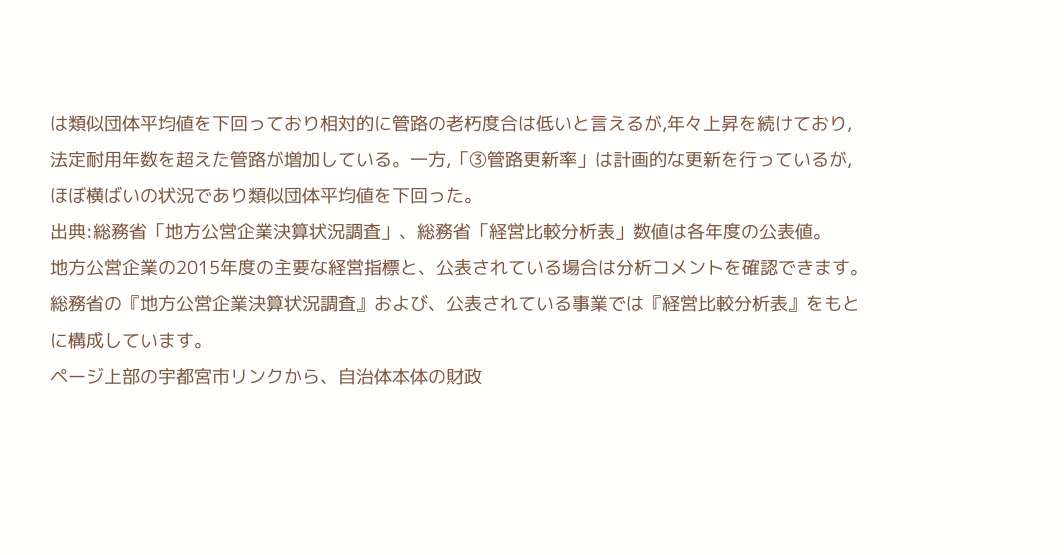は類似団体平均値を下回っており相対的に管路の老朽度合は低いと言えるが,年々上昇を続けており,法定耐用年数を超えた管路が増加している。一方,「③管路更新率」は計画的な更新を行っているが,ほぼ横ばいの状況であり類似団体平均値を下回った。
出典:総務省「地方公営企業決算状況調査」、総務省「経営比較分析表」数値は各年度の公表値。
地方公営企業の2015年度の主要な経営指標と、公表されている場合は分析コメントを確認できます。
総務省の『地方公営企業決算状況調査』および、公表されている事業では『経営比較分析表』をもとに構成しています。
ページ上部の宇都宮市リンクから、自治体本体の財政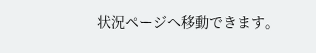状況ページへ移動できます。